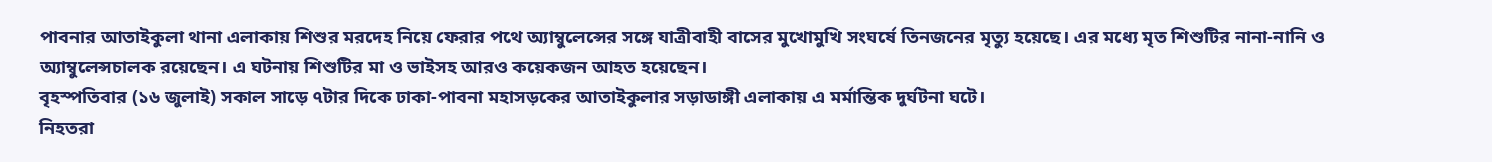পাবনার আতাইকুলা থানা এলাকায় শিশুর মরদেহ নিয়ে ফেরার পথে অ্যাম্বুলেন্সের সঙ্গে যাত্রীবাহী বাসের মুখোমুখি সংঘর্ষে তিনজনের মৃত্যু হয়েছে। এর মধ্যে মৃত শিশুটির নানা-নানি ও অ্যাম্বুলেন্সচালক রয়েছেন। এ ঘটনায় শিশুটির মা ও ভাইসহ আরও কয়েকজন আহত হয়েছেন।
বৃহস্পতিবার (১৬ জুলাই) সকাল সাড়ে ৭টার দিকে ঢাকা-পাবনা মহাসড়কের আতাইকুলার সড়াডাঙ্গী এলাকায় এ মর্মান্তিক দুর্ঘটনা ঘটে।
নিহতরা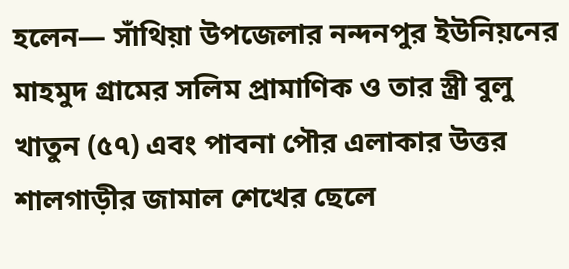হলেন— সাঁথিয়া উপজেলার নন্দনপুর ইউনিয়নের মাহমুদ গ্রামের সলিম প্রামাণিক ও তার স্ত্রী বুলু খাতুন (৫৭) এবং পাবনা পৌর এলাকার উত্তর শালগাড়ীর জামাল শেখের ছেলে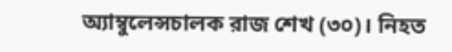অ্যাম্বুলেন্সচালক রাজ শেখ (৩০)। নিহত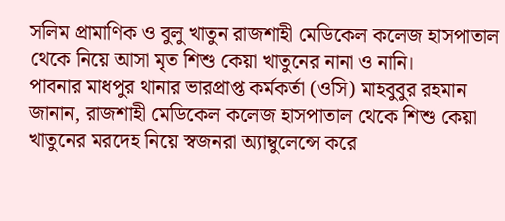সলিম প্রামাণিক ও বুলু খাতুন রাজশাহী মেডিকেল কলেজ হাসপাতাল থেকে নিয়ে আসা মৃত শিশু কেয়া খাতুনের নানা ও নানি।
পাবনার মাধপুর থানার ভারপ্রাপ্ত কর্মকর্তা (ওসি) মাহবুবুর রহমান জানান, রাজশাহী মেডিকেল কলেজ হাসপাতাল থেকে শিশু কেয়া খাতুনের মরদেহ নিয়ে স্বজনরা অ্যাম্বুলেন্সে করে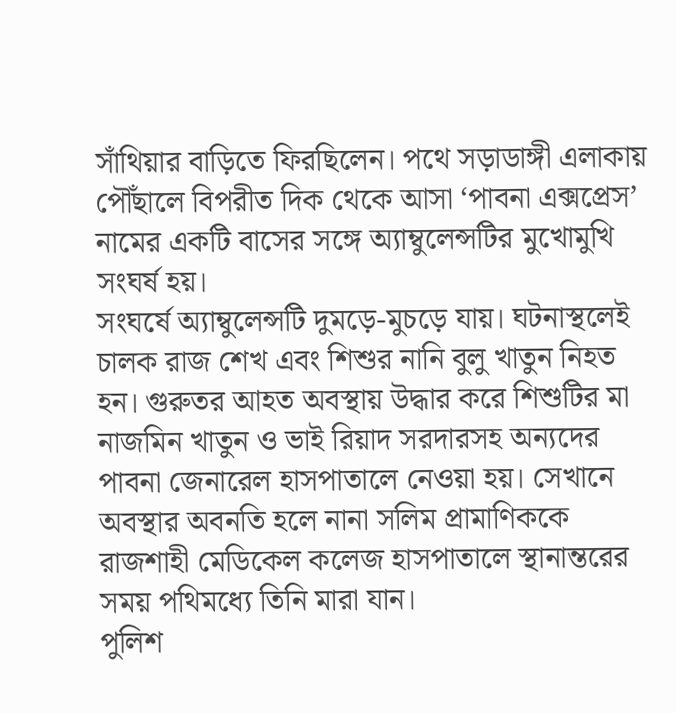সাঁথিয়ার বাড়িতে ফিরছিলেন। পথে সড়াডাঙ্গী এলাকায় পৌঁছালে বিপরীত দিক থেকে আসা ‘পাবনা এক্সপ্রেস’ নামের একটি বাসের সঙ্গে অ্যাম্বুলেন্সটির মুখোমুখি সংঘর্ষ হয়।
সংঘর্ষে অ্যাম্বুলেন্সটি দুমড়ে-মুচড়ে যায়। ঘটনাস্থলেই চালক রাজ শেখ এবং শিশুর নানি বুলু খাতুন নিহত হন। গুরুতর আহত অবস্থায় উদ্ধার করে শিশুটির মা নাজমিন খাতুন ও ভাই রিয়াদ সরদারসহ অন্যদের পাবনা জেনারেল হাসপাতালে নেওয়া হয়। সেখানে অবস্থার অবনতি হলে নানা সলিম প্রামাণিককে রাজশাহী মেডিকেল কলেজ হাসপাতালে স্থানান্তরের সময় পথিমধ্যে তিনি মারা যান।
পুলিশ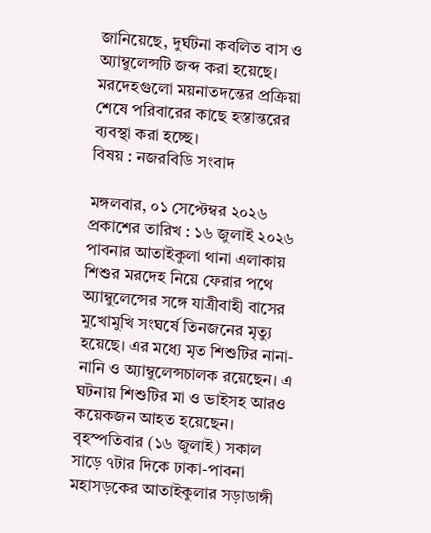জানিয়েছে, দুর্ঘটনা কবলিত বাস ও অ্যাম্বুলেন্সটি জব্দ করা হয়েছে। মরদেহগুলো ময়নাতদন্তের প্রক্রিয়া শেষে পরিবারের কাছে হস্তান্তরের ব্যবস্থা করা হচ্ছে।
বিষয় : নজরবিডি সংবাদ

মঙ্গলবার, ০১ সেপ্টেম্বর ২০২৬
প্রকাশের তারিখ : ১৬ জুলাই ২০২৬
পাবনার আতাইকুলা থানা এলাকায় শিশুর মরদেহ নিয়ে ফেরার পথে অ্যাম্বুলেন্সের সঙ্গে যাত্রীবাহী বাসের মুখোমুখি সংঘর্ষে তিনজনের মৃত্যু হয়েছে। এর মধ্যে মৃত শিশুটির নানা-নানি ও অ্যাম্বুলেন্সচালক রয়েছেন। এ ঘটনায় শিশুটির মা ও ভাইসহ আরও কয়েকজন আহত হয়েছেন।
বৃহস্পতিবার (১৬ জুলাই) সকাল সাড়ে ৭টার দিকে ঢাকা-পাবনা মহাসড়কের আতাইকুলার সড়াডাঙ্গী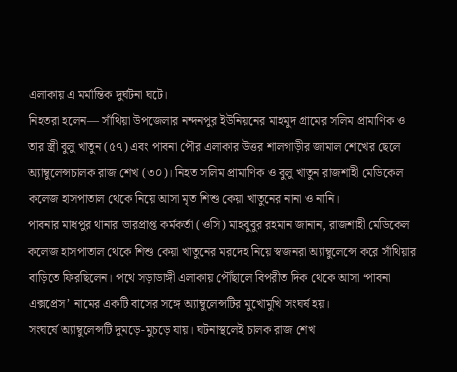এলাকায় এ মর্মান্তিক দুর্ঘটনা ঘটে।
নিহতরা হলেন— সাঁথিয়া উপজেলার নন্দনপুর ইউনিয়নের মাহমুদ গ্রামের সলিম প্রামাণিক ও তার স্ত্রী বুলু খাতুন (৫৭) এবং পাবনা পৌর এলাকার উত্তর শালগাড়ীর জামাল শেখের ছেলে অ্যাম্বুলেন্সচালক রাজ শেখ (৩০)। নিহত সলিম প্রামাণিক ও বুলু খাতুন রাজশাহী মেডিকেল কলেজ হাসপাতাল থেকে নিয়ে আসা মৃত শিশু কেয়া খাতুনের নানা ও নানি।
পাবনার মাধপুর থানার ভারপ্রাপ্ত কর্মকর্তা (ওসি) মাহবুবুর রহমান জানান, রাজশাহী মেডিকেল কলেজ হাসপাতাল থেকে শিশু কেয়া খাতুনের মরদেহ নিয়ে স্বজনরা অ্যাম্বুলেন্সে করে সাঁথিয়ার বাড়িতে ফিরছিলেন। পথে সড়াডাঙ্গী এলাকায় পৌঁছালে বিপরীত দিক থেকে আসা ‘পাবনা এক্সপ্রেস’ নামের একটি বাসের সঙ্গে অ্যাম্বুলেন্সটির মুখোমুখি সংঘর্ষ হয়।
সংঘর্ষে অ্যাম্বুলেন্সটি দুমড়ে-মুচড়ে যায়। ঘটনাস্থলেই চালক রাজ শেখ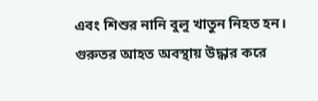এবং শিশুর নানি বুলু খাতুন নিহত হন। গুরুতর আহত অবস্থায় উদ্ধার করে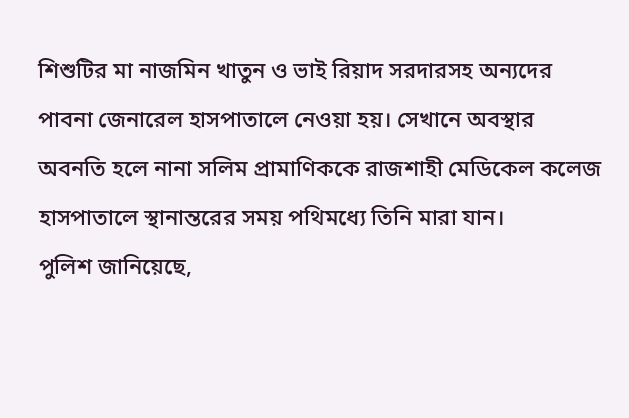শিশুটির মা নাজমিন খাতুন ও ভাই রিয়াদ সরদারসহ অন্যদের পাবনা জেনারেল হাসপাতালে নেওয়া হয়। সেখানে অবস্থার অবনতি হলে নানা সলিম প্রামাণিককে রাজশাহী মেডিকেল কলেজ হাসপাতালে স্থানান্তরের সময় পথিমধ্যে তিনি মারা যান।
পুলিশ জানিয়েছে,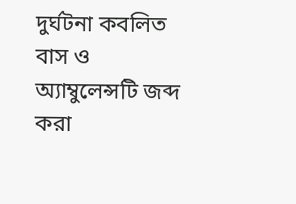দুর্ঘটনা কবলিত বাস ও অ্যাম্বুলেন্সটি জব্দ করা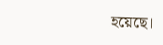হয়েছে।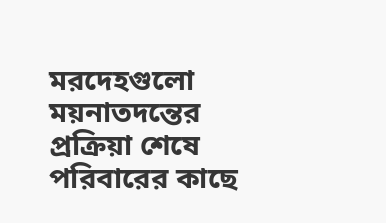মরদেহগুলো ময়নাতদন্তের প্রক্রিয়া শেষে পরিবারের কাছে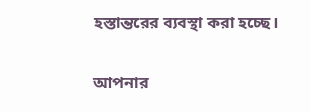হস্তান্তরের ব্যবস্থা করা হচ্ছে।

আপনার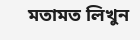মতামত লিখুন